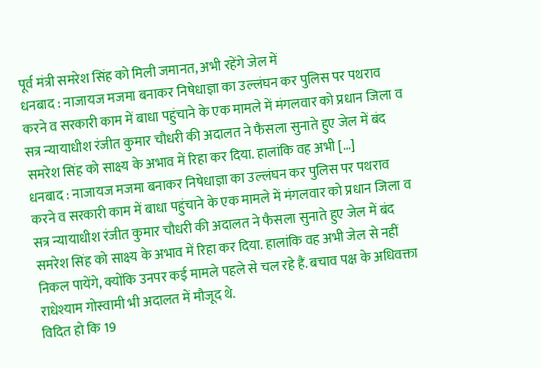पूर्व मंत्री समरेश सिंह को मिली जमानत, अभी रहेंगे जेल में
धनबाद : नाजायज मजमा बनाकर निषेधाज्ञा का उल्लंघन कर पुलिस पर पथराव करने व सरकारी काम में बाधा पहुंचाने के एक मामले में मंगलवार को प्रधान जिला व सत्र न्यायाधीश रंजीत कुमार चौधरी की अदालत ने फैसला सुनाते हुए जेल में बंद समरेश सिंह को साक्ष्य के अभाव में रिहा कर दिया. हालांकि वह अभी […]
धनबाद : नाजायज मजमा बनाकर निषेधाज्ञा का उल्लंघन कर पुलिस पर पथराव करने व सरकारी काम में बाधा पहुंचाने के एक मामले में मंगलवार को प्रधान जिला व सत्र न्यायाधीश रंजीत कुमार चौधरी की अदालत ने फैसला सुनाते हुए जेल में बंद समरेश सिंह को साक्ष्य के अभाव में रिहा कर दिया. हालांकि वह अभी जेल से नहीं निकल पायेंगे, क्योंकि उनपर कई मामले पहले से चल रहे हैं. बचाव पक्ष के अधिवक्ता राधेश्याम गोस्वामी भी अदालत में मौजूद थे.
विदित हो कि 19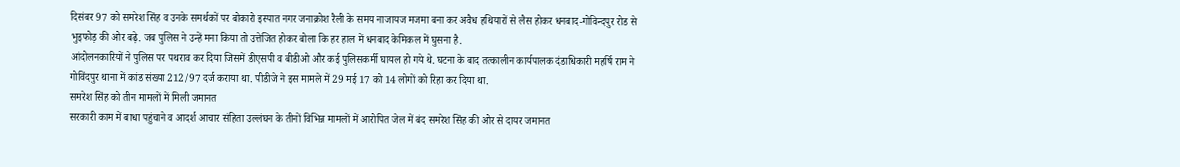दिसंबर 97 को समरेश सिंह व उनके समर्थकों पर बोकारो इस्पात नगर जनाक्रोश रैली के समय नाजायज मजमा बना कर अवैध हथियारों से लैस होकर धनबाद-गोविन्दपुर रोड से भुइफोड़ की ओर बढ़े. जब पुलिस ने उन्हें मना किया तो उत्तेजित होकर बोला कि हर हाल में धनबाद केमिकल में घुसना है.
आंदोलनकारियों ने पुलिस पर पथराव कर दिया जिसमें डीएसपी व बीडीओ और कई पुलिसकर्मी घायल हो गये थे. घटना के बाद तत्कालीन कार्यपालक दंडाधिकारी महर्षि राम ने गोविंदपुर थाना में कांड संख्या 212/97 दर्ज कराया था. पीडीजे ने इस मामले में 29 मई 17 को 14 लोगों को रिहा कर दिया था.
समरेश सिंह को तीन मामलों में मिली जमानत
सरकारी काम में बाधा पहुंचाने व आदर्श आचार संहिता उल्लंघन के तीनों विभिन्न मामलों में आरोपित जेल में बंद समरेश सिंह की ओर से दायर जमानत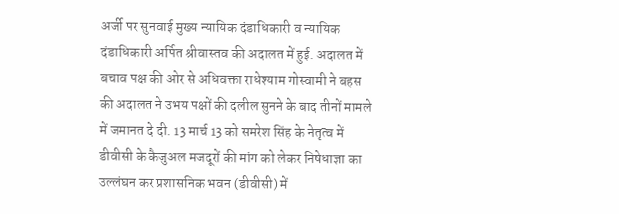अर्जी पर सुनवाई मुख्य न्यायिक दंडाधिकारी व न्यायिक दंडाधिकारी अर्पित श्रीवास्तव की अदालत में हुई. अदालत में बचाव पक्ष की ओर से अधिवक्ता राधेश्याम गोस्वामी ने बहस की अदालत ने उभय पक्षों की दलील सुनने के बाद तीनों मामले में जमानत दे दी. 13 मार्च 13 को समरेश सिंह के नेतृत्व में डीवीसी के कैजुअल मजदूरों की मांग को लेकर निषेधाज्ञा का उल्लंघन कर प्रशासनिक भवन (डीवीसी) में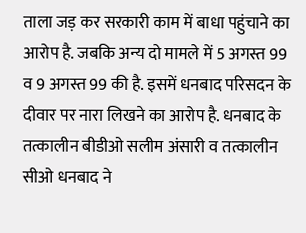ताला जड़ कर सरकारी काम में बाधा पहुंचाने का आरोप है. जबकि अन्य दो मामले में 5 अगस्त 99 व 9 अगस्त 99 की है. इसमें धनबाद परिसदन के दीवार पर नारा लिखने का आरोप है. धनबाद के तत्कालीन बीडीओ सलीम अंसारी व तत्कालीन सीओ धनबाद ने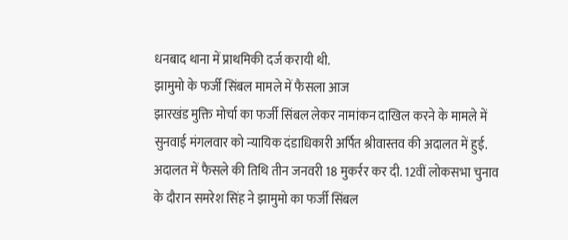धनबाद थाना में प्राथमिकी दर्ज करायी थी.
झामुमो के फर्जी सिंबल मामले में फैसला आज
झारखंड मुक्ति मोर्चा का फर्जी सिंबल लेकर नामांकन दाखिल करने के मामले में सुनवाई मंगलवार को न्यायिक दंडाधिकारी अर्पित श्रीवास्तव की अदालत में हुई. अदालत में फैसले की तिथि तीन जनवरी 18 मुकर्रर कर दी. 12वीं लोकसभा चुनाव के दौरान समरेश सिंह ने झामुमो का फर्जी सिंबल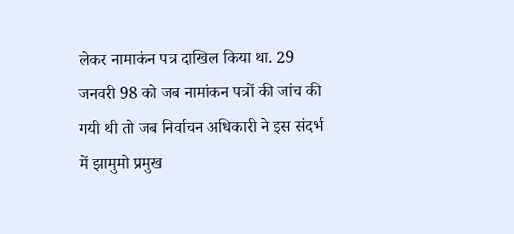लेकर नामाकंन पत्र दाखिल किया था. 29 जनवरी 98 को जब नामांकन पत्रों की जांच की गयी थी तो जब निर्वाचन अधिकारी ने इस संदर्भ में झामुमो प्रमुख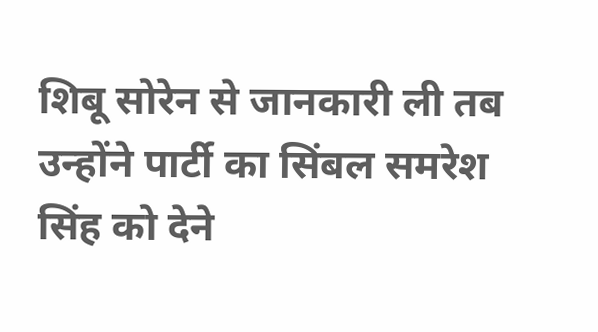शिबू सोरेन से जानकारी ली तब उन्होंने पार्टी का सिंबल समरेश सिंह को देने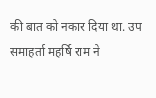की बात को नकार दिया था. उप समाहर्ता महर्षि राम ने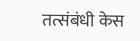तत्संबंधी केस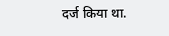दर्ज किया था.